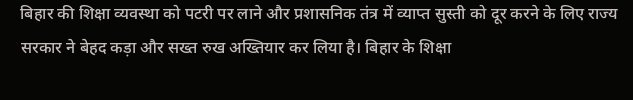बिहार की शिक्षा व्यवस्था को पटरी पर लाने और प्रशासनिक तंत्र में व्याप्त सुस्ती को दूर करने के लिए राज्य सरकार ने बेहद कड़ा और सख्त रुख अख्तियार कर लिया है। बिहार के शिक्षा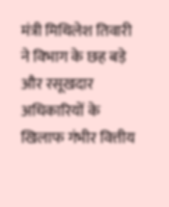मंत्री मिथिलेश तिवारी ने विभाग के छह बड़े और रसूखदार अधिकारियों के खिलाफ गंभीर वित्तीय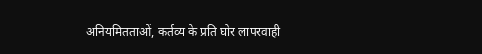अनियमितताओं, कर्तव्य के प्रति घोर लापरवाही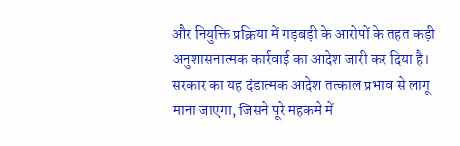और नियुक्ति प्रक्रिया में गड़बड़ी के आरोपों के तहत कड़ी अनुशासनात्मक कार्रवाई का आदेश जारी कर दिया है। सरकार का यह दंडात्मक आदेश तत्काल प्रभाव से लागू माना जाएगा, जिसने पूरे महकमे में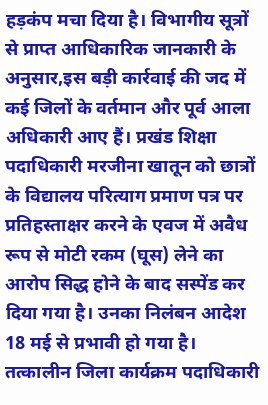हड़कंप मचा दिया है। विभागीय सूत्रों से प्राप्त आधिकारिक जानकारी के अनुसार,इस बड़ी कार्रवाई की जद में कई जिलों के वर्तमान और पूर्व आला अधिकारी आए हैं। प्रखंड शिक्षा पदाधिकारी मरजीना खातून को छात्रों के विद्यालय परित्याग प्रमाण पत्र पर प्रतिहस्ताक्षर करने के एवज में अवैध रूप से मोटी रकम (घूस) लेने का आरोप सिद्ध होने के बाद सस्पेंड कर दिया गया है। उनका निलंबन आदेश 18 मई से प्रभावी हो गया है। तत्कालीन जिला कार्यक्रम पदाधिकारी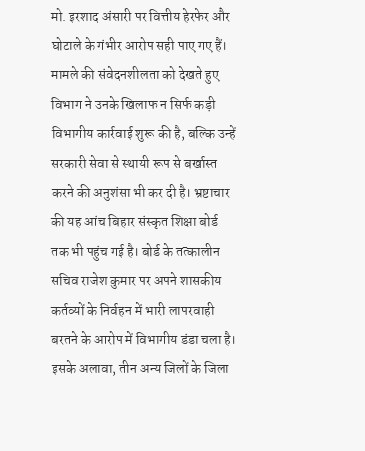मो. इरशाद अंसारी पर वित्तीय हेरफेर और घोटाले के गंभीर आरोप सही पाए गए हैं। मामले की संवेदनशीलता को देखते हुए विभाग ने उनके खिलाफ न सिर्फ कड़ी विभागीय कार्रवाई शुरू की है, बल्कि उन्हें सरकारी सेवा से स्थायी रूप से बर्खास्त करने की अनुशंसा भी कर दी है। भ्रष्टाचार की यह आंच बिहार संस्कृत शिक्षा बोर्ड तक भी पहुंच गई है। बोर्ड के तत्कालीन सचिव राजेश कुमार पर अपने शासकीय कर्तव्यों के निर्वहन में भारी लापरवाही बरतने के आरोप में विभागीय डंडा चला है। इसके अलावा, तीन अन्य जिलों के जिला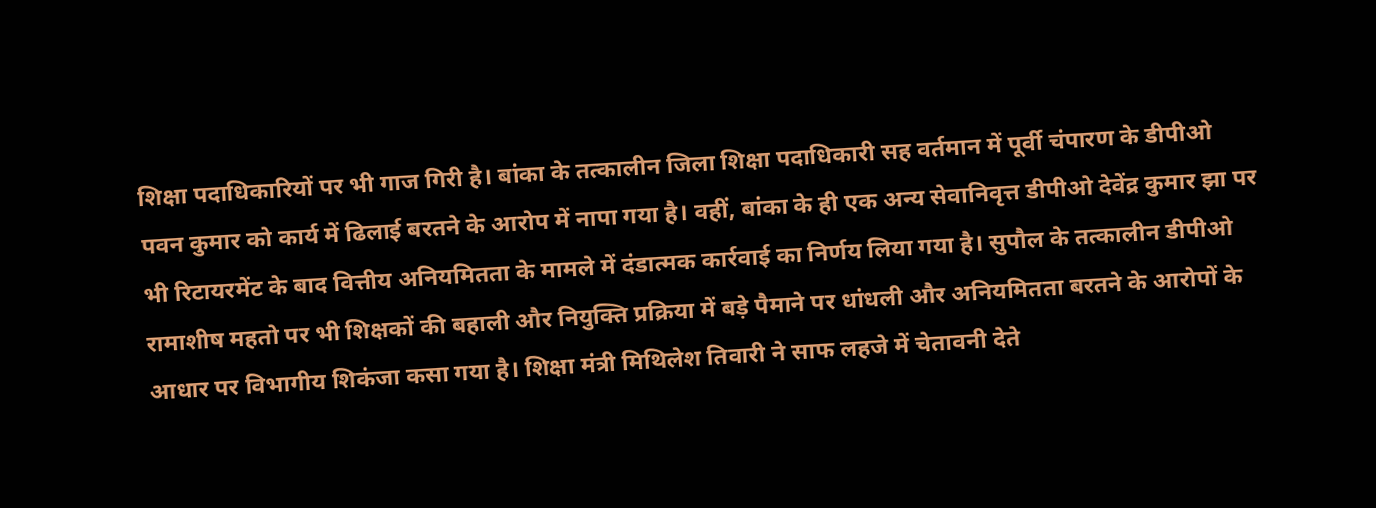शिक्षा पदाधिकारियों पर भी गाज गिरी है। बांका के तत्कालीन जिला शिक्षा पदाधिकारी सह वर्तमान में पूर्वी चंपारण के डीपीओ पवन कुमार को कार्य में ढिलाई बरतने के आरोप में नापा गया है। वहीं, बांका के ही एक अन्य सेवानिवृत्त डीपीओ देवेंद्र कुमार झा पर भी रिटायरमेंट के बाद वित्तीय अनियमितता के मामले में दंडात्मक कार्रवाई का निर्णय लिया गया है। सुपौल के तत्कालीन डीपीओ रामाशीष महतो पर भी शिक्षकों की बहाली और नियुक्ति प्रक्रिया में बड़े पैमाने पर धांधली और अनियमितता बरतने के आरोपों के आधार पर विभागीय शिकंजा कसा गया है। शिक्षा मंत्री मिथिलेश तिवारी ने साफ लहजे में चेतावनी देते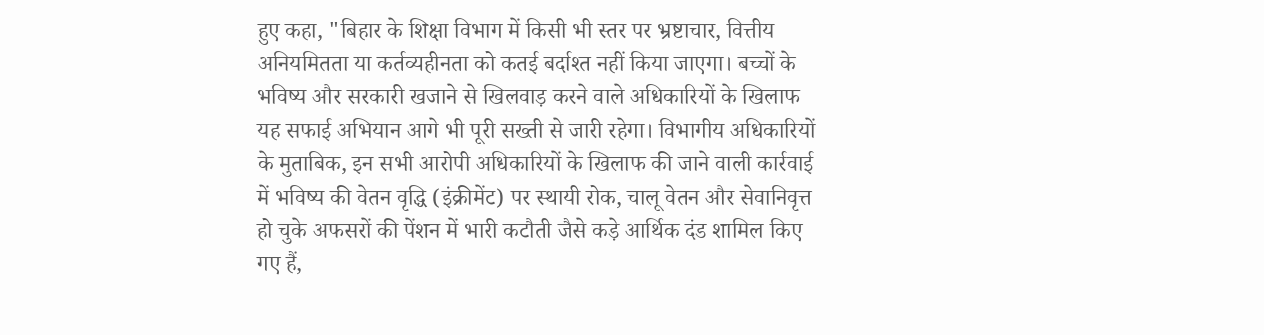हुए कहा, "बिहार के शिक्षा विभाग में किसी भी स्तर पर भ्रष्टाचार, वित्तीय अनियमितता या कर्तव्यहीनता को कतई बर्दाश्त नहीं किया जाएगा। बच्चों के भविष्य और सरकारी खजाने से खिलवाड़ करने वाले अधिकारियों के खिलाफ यह सफाई अभियान आगे भी पूरी सख्ती से जारी रहेगा। विभागीय अधिकारियों के मुताबिक, इन सभी आरोपी अधिकारियों के खिलाफ की जाने वाली कार्रवाई में भविष्य की वेतन वृद्धि (इंक्रीमेंट) पर स्थायी रोक, चालू वेतन और सेवानिवृत्त हो चुके अफसरों की पेंशन में भारी कटौती जैसे कड़े आर्थिक दंड शामिल किए गए हैं,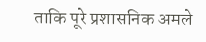ताकि पूरे प्रशासनिक अमले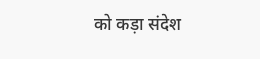को कड़ा संदेश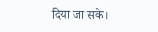दिया जा सके।